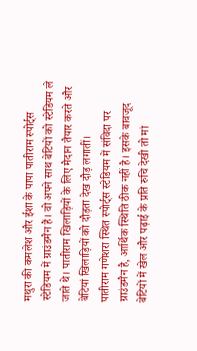मथुरा की कमलेश और ईशा के पापा पातीराम स्पोर्ट्स स्टेडियम में ग्राउंडमैन हैं। वो अपने साथ बेटियों को स्टेडियम ले जाते थे। पातीराम खिलाड़ियों के लिए मैदान तैयार करते और बेटियां खिलाड़ियों को दौड़ता देख दौड़ लगातीं।
पातीराम गणेशरा स्थित स्पोर्ट्स स्टेडियम में संविदा पर ग्राउंडमैन है, आर्थिक स्थिति ठीक नहीं है। इसके बावजूद बेटियों में खेल और पढ़ाई के प्रति रुचि देखी तो मां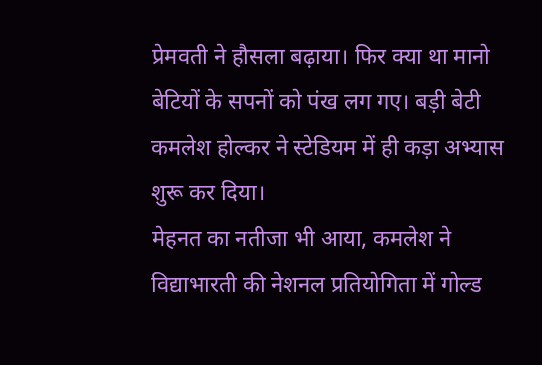प्रेमवती ने हौसला बढ़ाया। फिर क्या था मानो बेटियों के सपनों को पंख लग गए। बड़ी बेटी कमलेश होल्कर ने स्टेडियम में ही कड़ा अभ्यास शुरू कर दिया।
मेहनत का नतीजा भी आया, कमलेश ने विद्याभारती की नेशनल प्रतियोगिता में गोल्ड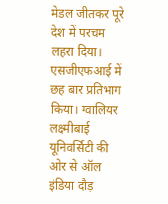मेडल जीतकर पूरे देश में परचम लहरा दिया। एसजीएफआई में छह बार प्रतिभाग किया। ग्वालियर लक्ष्मीबाई यूनिवर्सिटी की ओर से ऑल इंडिया दौड़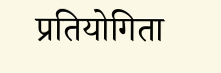प्रतियोगिता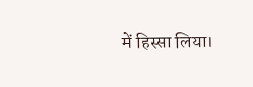में हिस्सा लिया।